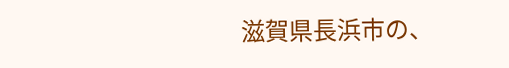滋賀県長浜市の、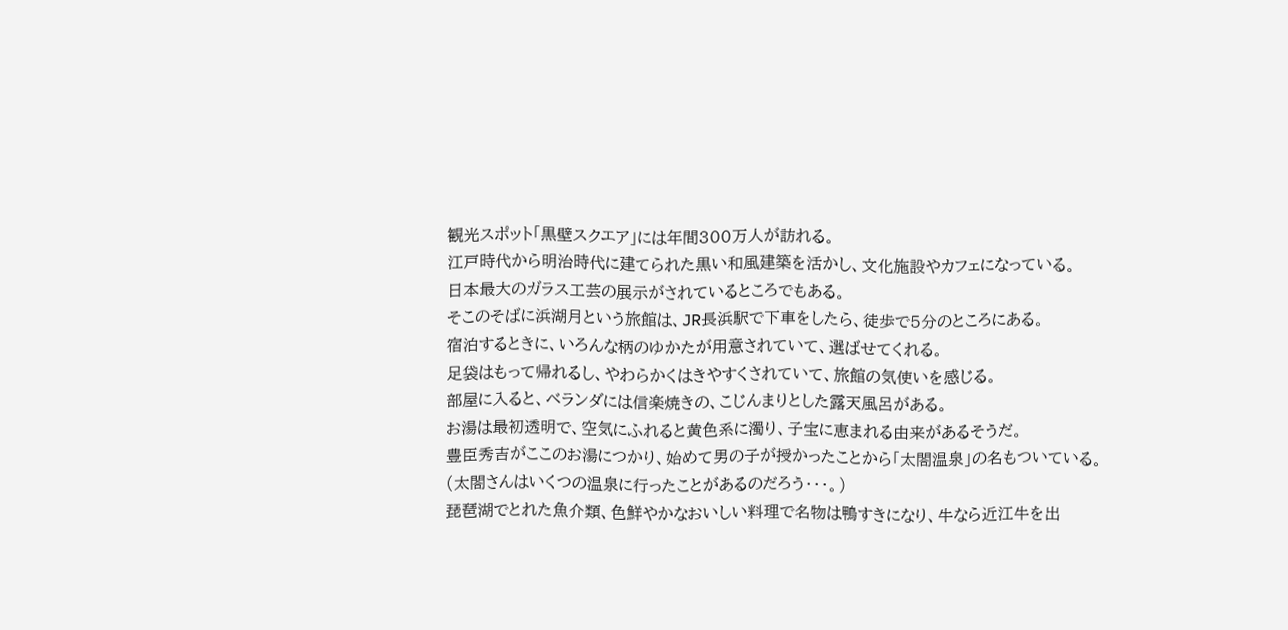観光スポット「黒壁スクエア」には年間300万人が訪れる。
江戸時代から明治時代に建てられた黒い和風建築を活かし、文化施設やカフェになっている。
日本最大のガラス工芸の展示がされているところでもある。
そこのそばに浜湖月という旅館は、JR長浜駅で下車をしたら、徒歩で5分のところにある。
宿泊するときに、いろんな柄のゆかたが用意されていて、選ばせてくれる。
足袋はもって帰れるし、やわらかくはきやすくされていて、旅館の気使いを感じる。
部屋に入ると、ベランダには信楽焼きの、こじんまりとした露天風呂がある。
お湯は最初透明で、空気にふれると黄色系に濁り、子宝に恵まれる由来があるそうだ。
豊臣秀吉がここのお湯につかり、始めて男の子が授かったことから「太閤温泉」の名もついている。
(太閤さんはいくつの温泉に行ったことがあるのだろう・・・。)
琵琶湖でとれた魚介類、色鮮やかなおいしい料理で名物は鴨すきになり、牛なら近江牛を出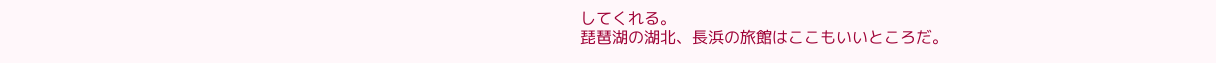してくれる。
琵琶湖の湖北、長浜の旅館はここもいいところだ。